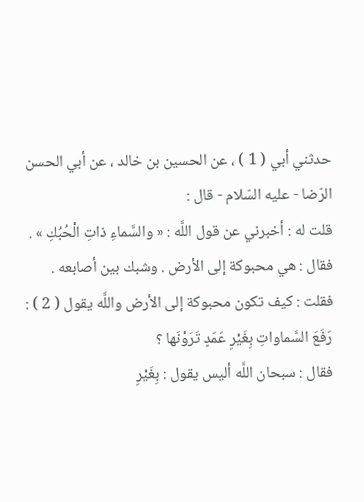حدثني أبي ( 1 ) ، عن الحسين بن خالد ، عن أبي الحسن الرّضا - عليه السّلام - قال :
قلت له : أخبرني عن قول اللَّه : « والسَّماءِ ذاتِ الْحُبُكِ » .
فقال : هي محبوكة إلى الأرض . وشبك بين أصابعه .
فقلت : كيف تكون محبوكة إلى الأرض واللَّه يقول ( 2 ) : رَفَعَ السَّماواتِ بِغَيْرِ عَمَدٍ تَرَوْنَها ؟
فقال : سبحان اللَّه أليس يقول : بِغَيْرِ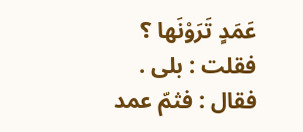عَمَدٍ تَرَوْنَها ؟
فقلت : بلى .
فقال : فثمّ عمد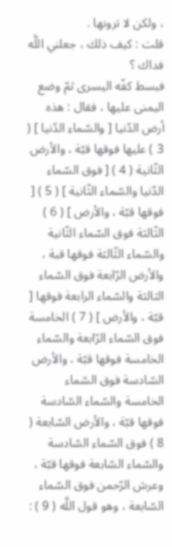، ولكن لا ترونها .
قلت : كيف ذلك ، جعلني اللَّه فداك ؟
فبسط كفّه اليسرى ثمّ وضع اليمنى عليها ، فقال : هذه أرض الدّنيا [ والسّماء الدّنيا ] ( 3 ) عليها فوقها قبّة ، والأرض الثّانية ( 4 ) [ فوق السّماء الدّنيا والسّماء الثّانية ] ( 5 ) [ فوقها قبّة ، والأرض ] ( 6 ) الثّالثة فوق السّماء الثّانية والسّماء الثّالثة فوقها قبة ، والأرض الرّابعة فوق السّماء الثالثة والسّماء الرابعة فوقها [ قبّة ، والأرض ] ( 7 ) الخامسة فوق السّماء الرّابعة والسّماء الخامسة فوقها قبّة ، والأرض السّادسة فوق السّماء الخامسة والسّماء السّادسة فوقها قبّة ، والأرض السّابعة ( 8 ) فوق السّماء السّادسة والسّماء السّابعة فوقها قبّة ، وعرش الرّحمن فوق السّماء السّابعة ، وهو قول اللَّه ( 9 ) :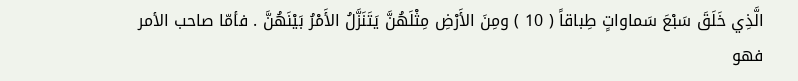الَّذِي خَلَقَ سَبْعَ سَماواتٍ طِباقاً ( 10 ) ومِنَ الأَرْضِ مِثْلَهُنَّ يَتَنَزَّلُ الأَمْرُ بَيْنَهُنَّ . فأمّا صاحب الأمر فهو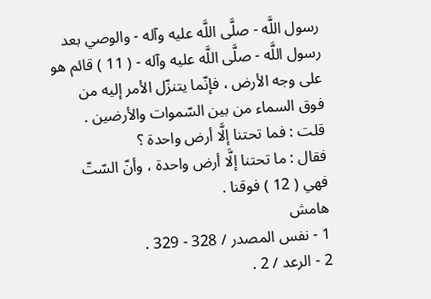رسول اللَّه - صلَّى اللَّه عليه وآله - والوصي بعد رسول اللَّه - صلَّى اللَّه عليه وآله - ( 11 ) قائم هو على وجه الأرض ، فإنّما يتنزّل الأمر إليه من فوق السماء من بين السّموات والأرضين .
قلت : فما تحتنا إلَّا أرض واحدة ؟
فقال : ما تحتنا إلَّا أرض واحدة ، وأنّ السّتّ فهي ( 12 ) فوقنا .
هامش
1 - نفس المصدر / 328 - 329 .
2 - الرعد / 2 .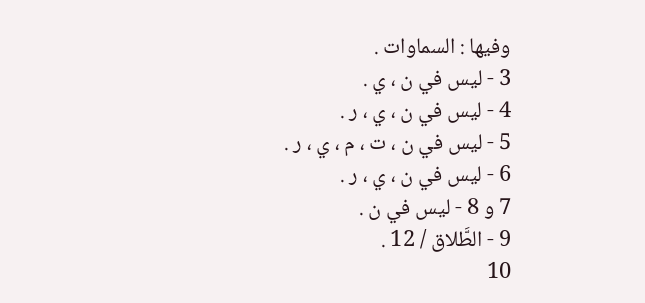وفيها : السماوات .
3 - ليس في ن ، ي .
4 - ليس في ن ، ي ، ر .
5 - ليس في ن ، ت ، م ، ي ، ر .
6 - ليس في ن ، ي ، ر .
7 و 8 - ليس في ن .
9 - الطَّلاق / 12 .
10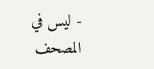- ليس في المصحف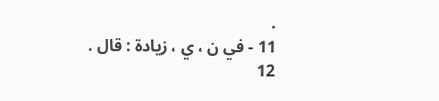.
11 - في ن ، ي ، زيادة : قال .
12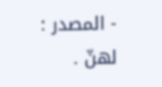- المصدر : لهنّ .